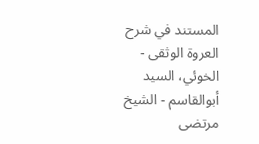المستند في شرح العروة الوثقى - الخوئي، السيد أبوالقاسم - الشيخ مرتضى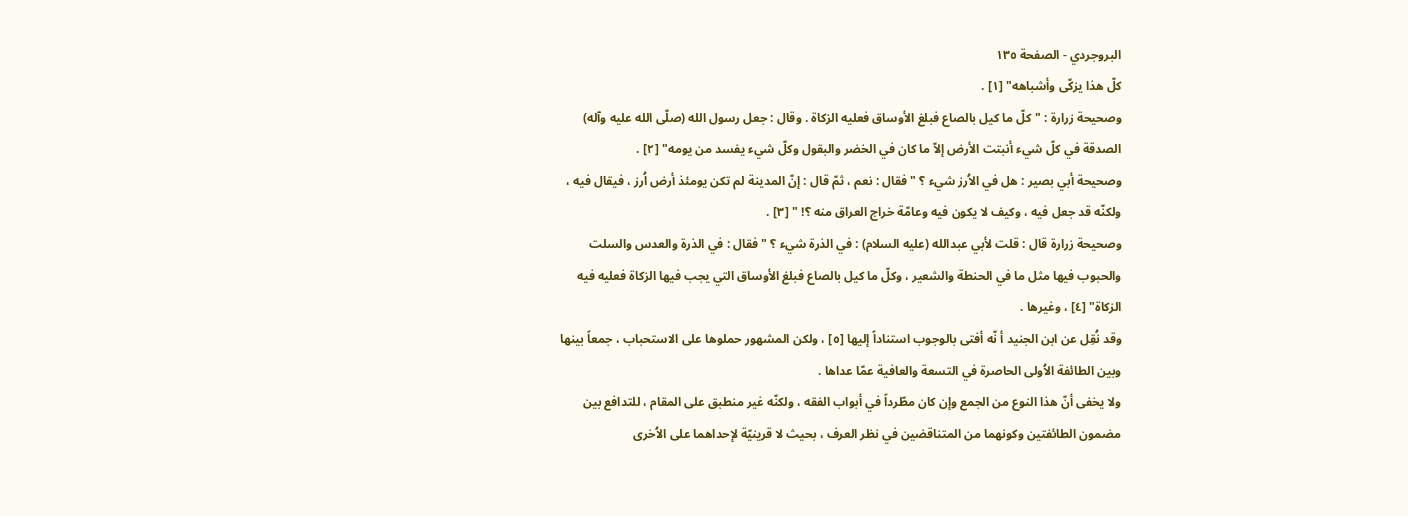البروجردي - الصفحة ١٣٥
كلّ هذا يزكّى وأشباهه" [١] .
وصحيحة زرارة : "كلّ ما كيل بالصاع فبلغ الأوساق فعليه الزكاة . وقال : جعل رسول الله (صلّى الله عليه وآله) الصدقة في كلّ شيء أنبتت الأرض إلاّ ما كان في الخضر والبقول وكلّ شيء يفسد من يومه" [٢] .
وصحيحة أبي بصير : هل في الاُرز شيء ؟ "فقال : نعم ، ثمّ قال : إنّ المدينة لم تكن يومئذ أرض اُرز ، فيقال فيه ، ولكنّه قد جعل فيه ، وكيف لا يكون فيه وعامّة خراج العراق منه ؟! " [٣] .
وصحيحة زرارة قال : قلت لأبي عبدالله (عليه السلام) : في الذرة شيء ؟ "فقال : في الذرة والعدس والسلت والحبوب فيها مثل ما في الحنطة والشعير ، وكلّ ما كيل بالصاع فبلغ الأوساق التي يجب فيها الزكاة فعليه فيه الزكاة" [٤] ، وغيرها .
وقد نُقِل عن ابن الجنيد أ نّه أفتى بالوجوب استناداً إليها [٥] ، ولكن المشهور حملوها على الاستحباب ، جمعاً بينها وبين الطائفة الاُولى الحاصرة في التسعة والعافية عمّا عداها .
ولا يخفى أنّ هذا النوع من الجمع وإن كان مطّرداً في أبواب الفقه ، ولكنّه غير منطبق على المقام ، للتدافع بين مضمون الطائفتين وكونهما من المتناقضين في نظر العرف ، بحيث لا قرينيّة لإحداهما على الاُخرى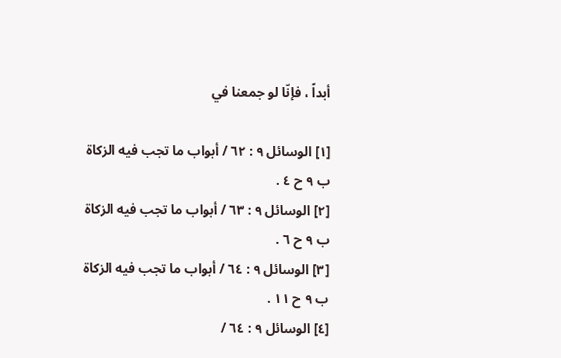أبداً ، فإنّا لو جمعنا في

[١] الوسائل ٩ : ٦٢ / أبواب ما تجب فيه الزكاة ب ٩ ح ٤ .
[٢] الوسائل ٩ : ٦٣ / أبواب ما تجب فيه الزكاة ب ٩ ح ٦ .
[٣] الوسائل ٩ : ٦٤ / أبواب ما تجب فيه الزكاة ب ٩ ح ١١ .
[٤] الوسائل ٩ : ٦٤ /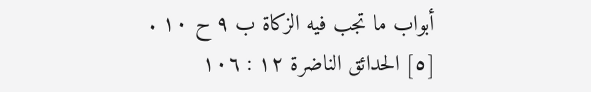أبواب ما تجب فيه الزكاة ب ٩ ح ١٠ .
[٥] الحدائق الناضرة ١٢ : ١٠٦